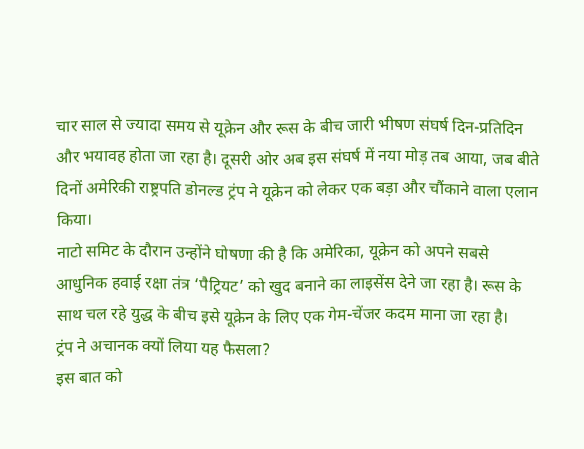चार साल से ज्यादा समय से यूक्रेन और रूस के बीच जारी भीषण संघर्ष दिन-प्रतिदिन और भयावह होता जा रहा है। दूसरी ओर अब इस संघर्ष में नया मोड़ तब आया, जब बीते दिनों अमेरिकी राष्ट्रपति डोनल्ड ट्रंप ने यूक्रेन को लेकर एक बड़ा और चौंकाने वाला एलान किया।
नाटो समिट के दौरान उन्होंने घोषणा की है कि अमेरिका, यूक्रेन को अपने सबसे आधुनिक हवाई रक्षा तंत्र ‘पैट्रियट’ को खुद बनाने का लाइसेंस देने जा रहा है। रूस के साथ चल रहे युद्ध के बीच इसे यूक्रेन के लिए एक गेम-चेंजर कदम माना जा रहा है।
ट्रंप ने अचानक क्यों लिया यह फैसला?
इस बात को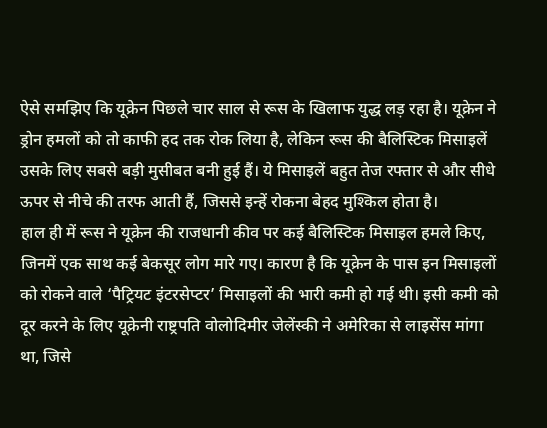ऐसे समझिए कि यूक्रेन पिछले चार साल से रूस के खिलाफ युद्ध लड़ रहा है। यूक्रेन ने ड्रोन हमलों को तो काफी हद तक रोक लिया है, लेकिन रूस की बैलिस्टिक मिसाइलें उसके लिए सबसे बड़ी मुसीबत बनी हुई हैं। ये मिसाइलें बहुत तेज रफ्तार से और सीधे ऊपर से नीचे की तरफ आती हैं, जिससे इन्हें रोकना बेहद मुश्किल होता है।
हाल ही में रूस ने यूक्रेन की राजधानी कीव पर कई बैलिस्टिक मिसाइल हमले किए, जिनमें एक साथ कई बेकसूर लोग मारे गए। कारण है कि यूक्रेन के पास इन मिसाइलों को रोकने वाले ‘पैट्रियट इंटरसेप्टर’ मिसाइलों की भारी कमी हो गई थी। इसी कमी को दूर करने के लिए यूक्रेनी राष्ट्रपति वोलोदिमीर जेलेंस्की ने अमेरिका से लाइसेंस मांगा था, जिसे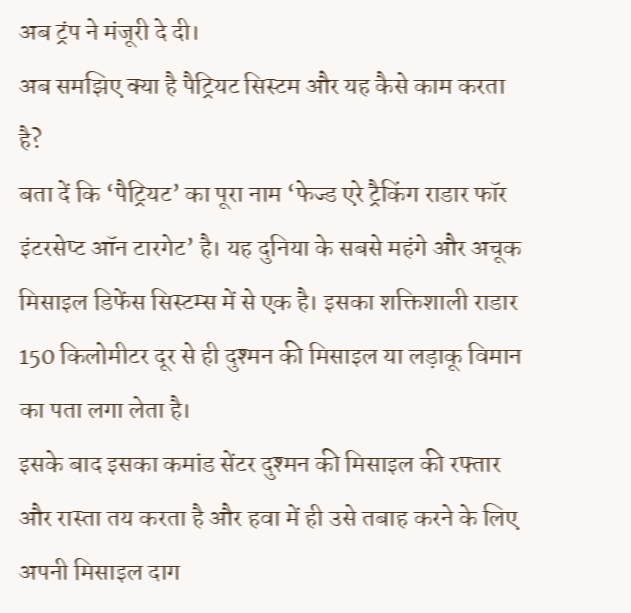अब ट्रंप ने मंजूरी दे दी।
अब समझिए क्या है पैट्रियट सिस्टम और यह कैसे काम करता है?
बता दें कि ‘पैट्रियट’ का पूरा नाम ‘फेज्ड एरे ट्रैकिंग राडार फॉर इंटरसेप्ट ऑन टारगेट’ है। यह दुनिया के सबसे महंगे और अचूक मिसाइल डिफेंस सिस्टम्स में से एक है। इसका शक्तिशाली राडार 150 किलोमीटर दूर से ही दुश्मन की मिसाइल या लड़ाकू विमान का पता लगा लेता है।
इसके बाद इसका कमांड सेंटर दुश्मन की मिसाइल की रफ्तार और रास्ता तय करता है और हवा में ही उसे तबाह करने के लिए अपनी मिसाइल दाग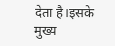देता है।इसके मुख्य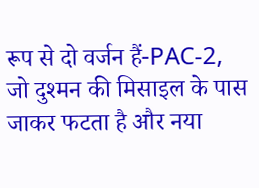रूप से दो वर्जन हैं-PAC-2, जो दुश्मन की मिसाइल के पास जाकर फटता है और नया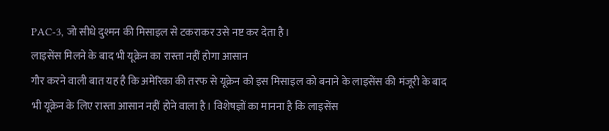PAC-3, जो सीधे दुश्मन की मिसाइल से टकराकर उसे नष्ट कर देता है।
लाइसेंस मिलने के बाद भी यूक्रेन का रास्ता नहीं होगा आसान
गौर करने वाली बात यह है कि अमेरिका की तरफ से यूक्रेन को इस मिसाइल को बनाने के लाइसेंस की मंजूरी के बाद भी यूक्रेन के लिए रास्ता आसान नहीं होने वाला है। विशेषज्ञों का मानना है कि लाइसेंस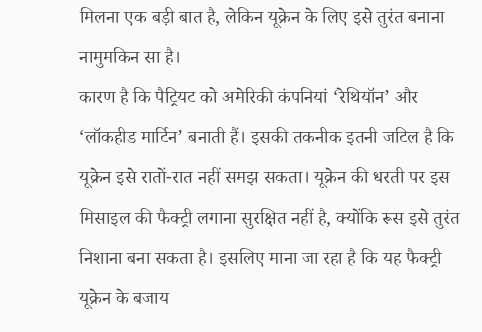मिलना एक बड़ी बात है, लेकिन यूक्रेन के लिए इसे तुरंत बनाना नामुमकिन सा है।
कारण है कि पैट्रियट को अमेरिकी कंपनियां ‘रेथियॉन’ और ‘लॉकहीड मार्टिन’ बनाती हैं। इसकी तकनीक इतनी जटिल है कि यूक्रेन इसे रातों-रात नहीं समझ सकता। यूक्रेन की धरती पर इस मिसाइल की फैक्ट्री लगाना सुरक्षित नहीं है, क्योंकि रूस इसे तुरंत निशाना बना सकता है। इसलिए माना जा रहा है कि यह फैक्ट्री यूक्रेन के बजाय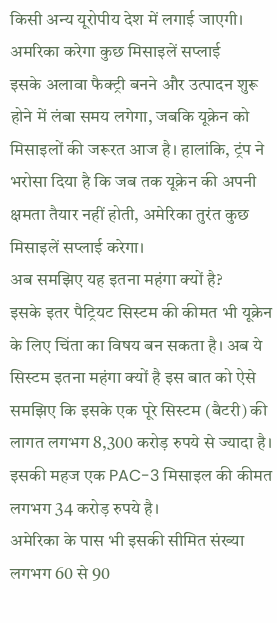किसी अन्य यूरोपीय देश में लगाई जाएगी।
अमरिका करेगा कुछ मिसाइलें सप्लाई
इसके अलावा फैक्ट्री बनने और उत्पादन शुरू होने में लंबा समय लगेगा, जबकि यूक्रेन को मिसाइलों की जरूरत आज है। हालांकि, ट्रंप ने भरोसा दिया है कि जब तक यूक्रेन की अपनी क्षमता तैयार नहीं होती, अमेरिका तुरंत कुछ मिसाइलें सप्लाई करेगा।
अब समझिए यह इतना महंगा क्यों है?
इसके इतर पैट्रियट सिस्टम की कीमत भी यूक्रेन के लिए चिंता का विषय बन सकता है। अब ये सिस्टम इतना महंगा क्यों है इस बात को ऐसे समझिए कि इसके एक पूरे सिस्टम (बैटरी) की लागत लगभग 8,300 करोड़ रुपये से ज्यादा है। इसकी महज एक PAC-3 मिसाइल की कीमत लगभग 34 करोड़ रुपये है।
अमेरिका के पास भी इसकी सीमित संख्या लगभग 60 से 90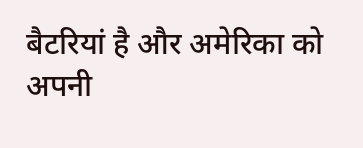बैटरियां है और अमेरिका को अपनी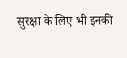सुरक्षा के लिए भी इनकी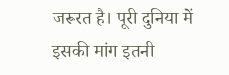जरूरत है। पूरी दुनिया में इसकी मांग इतनी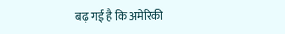बढ़ गई है कि अमेरिकी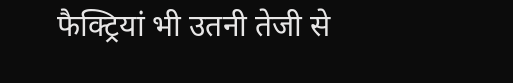फैक्ट्रियां भी उतनी तेजी से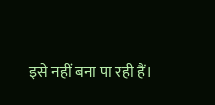इसे नहीं बना पा रही हैं।